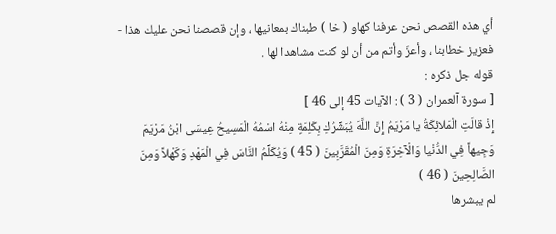أي هذه القصص نحن عرفنا كهاو ( خا ) طبناك بمعانيها ، وإن قصصنا نحن عليك هذا - فعزيز خطابنا ، وأعزّ وأتم من أن لو كنت مشاهدا لها .
قوله جل ذكره :
[ سورة آلعمران ( 3 ) : الآيات 45 إلى 46 ]
إِذْ قالَتِ الْمَلائِكَةُ يا مَرْيَمُ إِنَّ اللَّهَ يُبَشِّرُكِ بِكَلِمَةٍ مِنْهُ اسْمُهُ الْمَسِيحُ عِيسَى ابْنُ مَرْيَمَ وَجِيهاً فِي الدُّنْيا وَالْآخِرَةِ وَمِنَ الْمُقَرَّبِينَ ( 45 ) وَيُكَلِّمُ النَّاسَ فِي الْمَهْدِ وَكَهْلاً وَمِنَ الصَّالِحِينَ ( 46 )
لم يبشرها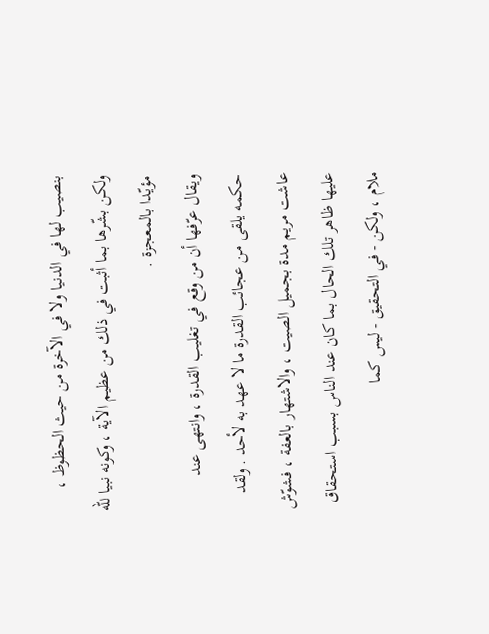بنصيب لها في الدنيا ولا في الآخرة من حيث الحظوظ ، ولكن بشّرها بما أثبت في ذلك من عظيم الآية ، وكونه نبيا للّه مؤيّدا بالمعجزة .
ويقال عرّفها أن من وقع في تغليب القدرة ، وانتهى عند حكمه يلقى من عجائب القدرة ما لا عهد به لأحد . ولقد عاشت مريم مدة بجميل الصيت ، والاشتهار بالعفة ، فشوّش عليها ظاهر تلك الحال بما كان عند الناس بسبب استحقاق ملام ، ولكن - في التحقيق - ليس كما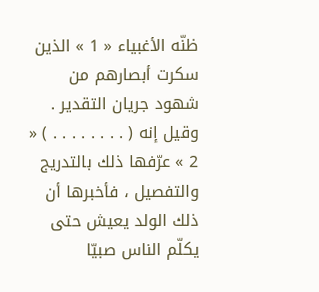ظنّه الأغبياء « 1 » الذين سكرت أبصارهم من شهود جريان التقدير .
وقيل إنه ( . . . . . . . . ) « 2 » عرّفها ذلك بالتدريج والتفصيل ، فأخبرها أن ذلك الولد يعيش حتى يكلّم الناس صبيّا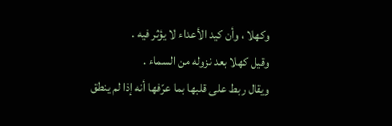وكهلا ، وأن كيد الأعداء لا يؤثر فيه .
وقيل كهلا بعد نزوله من السماء .
ويقال ربط على قلبها بما عرّفها أنه إذا لم ينطق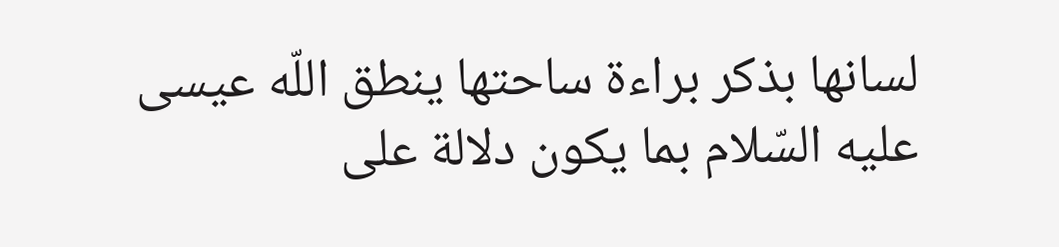لسانها بذكر براءة ساحتها ينطق اللّه عيسى عليه السّلام بما يكون دلالة على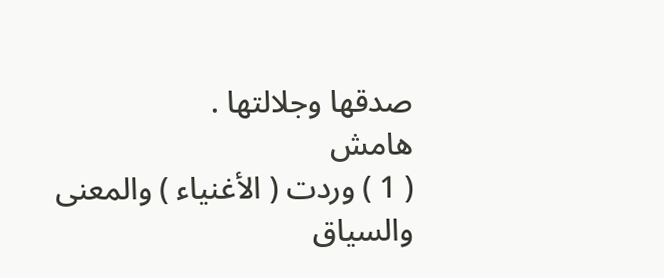صدقها وجلالتها .
هامش
( 1 ) وردت ( الأغنياء ) والمعنى والسياق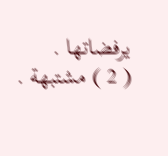يرفضاتها .
( 2 ) مشتبهة .